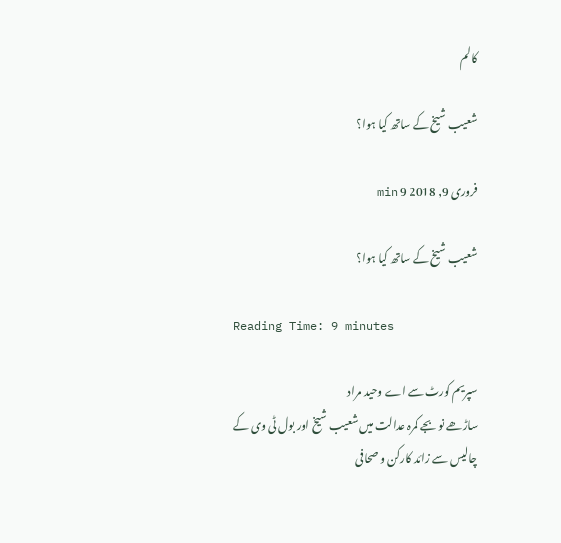کالم

شعیب شیخ کے ساتھ کیا ہوا؟

فروری 9, 2018 9 min

شعیب شیخ کے ساتھ کیا ہوا؟

Reading Time: 9 minutes

سپریم کورٹ سے اے وحید مراد
ساڑھے نو بجے کمرہ عدالت میں شعیب شیخ اور بول ٹی وی کے چالیس سے زائد کارکن و صحافی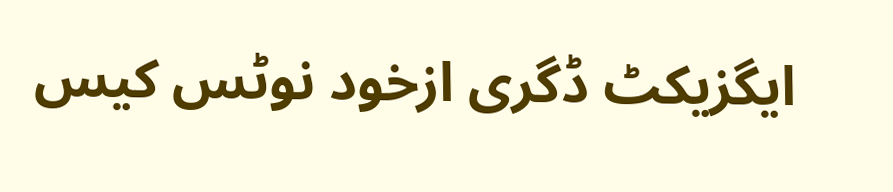ایگزیکٹ ڈگری ازخود نوٹس کیس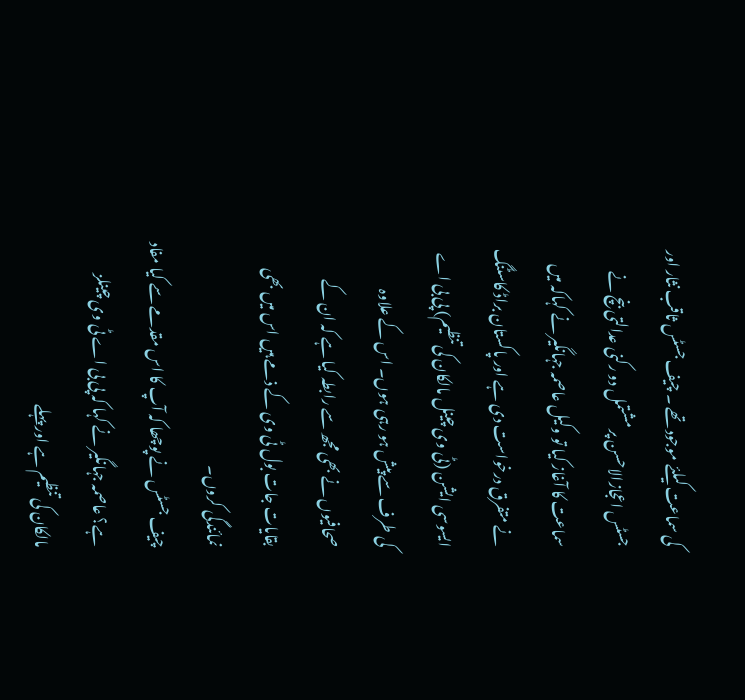کی سماعت کیلئے موجود تھے ۔ چیف جسٹس ثاقب نثار اور جسٹس اعجازالاحسن پر مشتمل دو رکنی عدالتی بنچ نے سماعت کا آغاز کیا تو وکیل عاصمہ جہانگیر نے کہاکہ میں نے متفرق درخواست دی ہے اور پاکستان براڈ کاسٹنگ ایسوسی ایشن (ٹی وی چینل مالکان کی تنظیم) پی بی اے کی طرف سے پیش ہو رہی ہوں۔ اس کے علاوہ صحافیوں نے بھی مجھ سے رابطہ کیا ہے کہ ان کے بقایات جات بول ٹی وی کے ذمے ہیں اس میں بھی نمائندگی کروں۔
چیف جسٹس نے پوچھا کہ آپ کا اس مقدمے سے کیا مفاد ہے؟ عاصمہ جہانگیر نے کہا کہ پی بی اے ٹی وی چینلز مالکان کی تنظیم ہے اور پہلے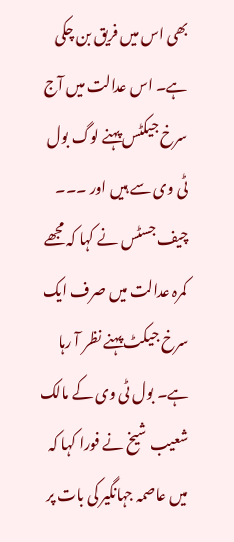بھی اس میں فریق بن چکی ہے۔ اس عدالت میں آج سرخ جیکٹس پہنے لوگ بول ٹی وی سے ہیں اور ۔۔۔ چیف جسٹس نے کہا کہ مجھے کمرہ عدالت میں صرف ایک سرخ جیکٹ پہنے نظر آ رہا ہے۔ بول ٹی وی کے مالک شعیب شیخ نے فورا کہا کہ میں عاصمہ جہانگیر کی بات پر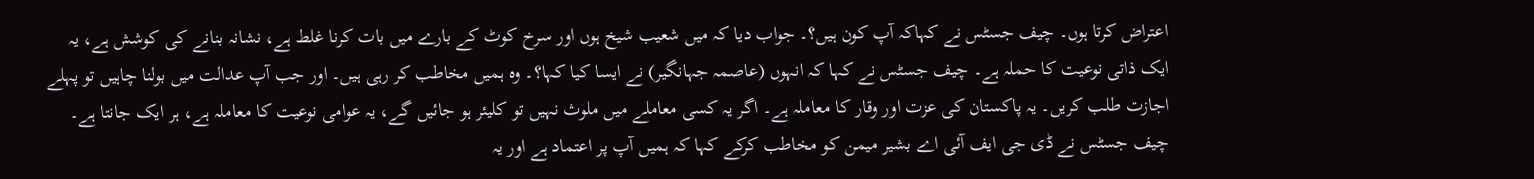اعتراض کرتا ہوں۔ چیف جسٹس نے کہاکہ آپ کون ہیں؟۔ جواب دیا کہ میں شعیب شیخ ہوں اور سرخ کوٹ کے بارے میں بات کرنا غلط ہے، نشانہ بنانے کی کوشش ہے، یہ ایک ذاتی نوعیت کا حملہ ہے۔ چیف جسٹس نے کہا کہ انہوں (عاصمہ جہانگیر) نے ایسا کیا کہا؟۔ وہ ہمیں مخاطب کر رہی ہیں۔ اور جب آپ عدالت میں بولنا چاہیں تو پہلے اجازت طلب کریں۔ یہ پاکستان کی عزت اور وقار کا معاملہ ہے۔ اگر یہ کسی معاملے میں ملوث نہیں تو کلیئر ہو جائیں گے، یہ عوامی نوعیت کا معاملہ ہے، ہر ایک جانتا ہے۔
چیف جسٹس نے ڈی جی ایف آئی اے بشیر میمن کو مخاطب کرکے کہا کہ ہمیں آپ پر اعتماد ہے اور یہ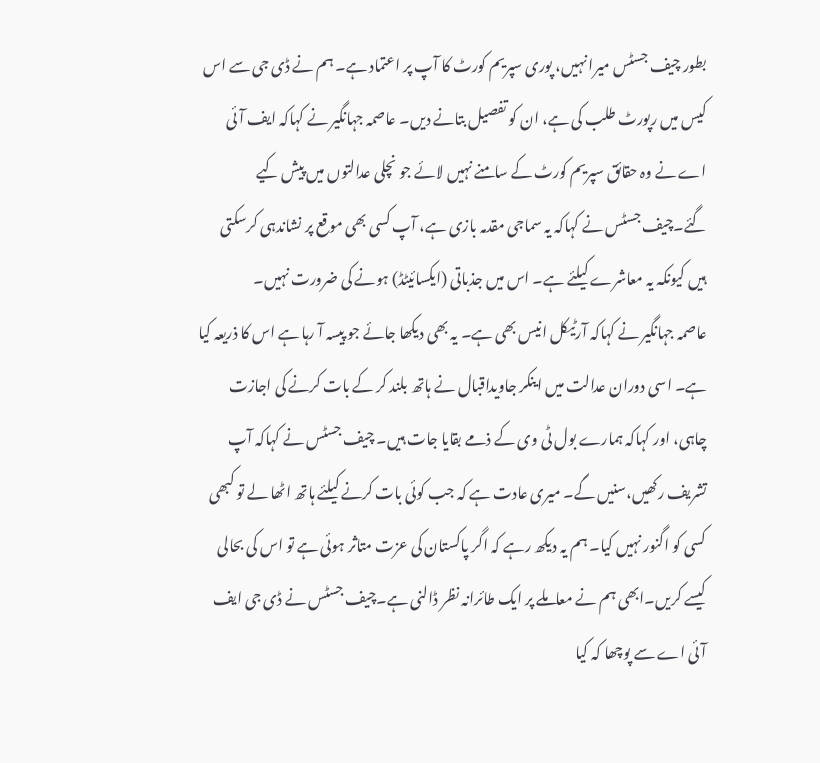بطور چیف جسٹس میرا نہیں، پوری سپریم کورٹ کا آپ پر اعتماد ہے۔ ہم نے ڈی جی سے اس کیس میں رپورٹ طلب کی ہے، ان کو تفصیل بتانے دیں۔ عاصمہ جہانگیر نے کہاکہ ایف آئی اے نے وہ حقائق سپریم کورٹ کے سامنے نہیں لائے جو نچلی عدالتوں میں پیش کیے گئے۔چیف جسٹس نے کہاکہ یہ سماجی مقدمہ بازی ہے، آپ کسی بھی موقع پر نشاندہی کرسکتی ہیں کیونکہ یہ معاشرے کیلئے ہے۔ اس میں جذباتی (ایکسائیٹڈ) ہونے کی ضرورت نہیں۔
عاصمہ جہانگیر نے کہاکہ آرٹیکل انیس بھی ہے۔ یہ بھی دیکھا جائے جو پیسہ آ رہا ہے اس کا ذریعہ کیا ہے۔ اسی دوران عدالت میں اینکر جاویداقبال نے ہاتھ بلند کر کے بات کرنے کی اجازت چاہی، اور کہاکہ ہمارے بول ٹی وی کے ذمے بقایا جات ہیں۔ چیف جسٹس نے کہاکہ آپ تشریف رکھیں،سنیں گے۔ میری عادت ہے کہ جب کوئی بات کرنے کیلئے ہاتھ اٹھا لے تو کبھی کسی کو اگنور نہیں کیا۔ ہم یہ دیکھ رہے کہ اگر پاکستان کی عزت متاثر ہوئی ہے تو اس کی بحالی کیسے کریں۔ابھی ہم نے معاملے پر ایک طائرانہ نظر ڈالنی ہے۔چیف جسٹس نے ڈی جی ایف آئی اے سے پوچھا کہ کیا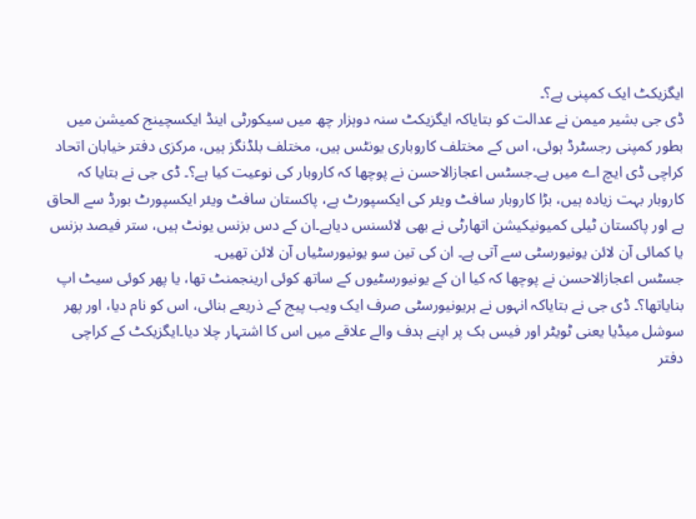ایگزیکٹ ایک کمپنی ہے؟۔
ڈی جی بشیر میمن نے عدالت کو بتایاکہ ایگزیکٹ سنہ دوہزار چھ میں سیکورٹی اینڈ ایکسچینج کمیشن میں بطور کمپنی رجسٹرڈ ہوئی، اس کے مختلف کاروباری یونٹس ہیں، مختلف بلڈنگز ہیں، مرکزی دفتر خیابان اتحاد کراچی ڈی ایچ اے میں ہے۔جسٹس اعجازالاحسن نے پوچھا کہ کاروبار کی نوعیت کیا ہے؟۔ ڈی جی نے بتایا کہ کاروبار بہت زیادہ ہیں، بڑا کاروبار سافٹ ویئر کی ایکسپورٹ ہے، پاکستان سافٹ ویئر ایکسپورٹ بورڈ سے الحاق ہے اور پاکستان ٹیلی کمیونیکیشن اتھارٹی نے بھی لائسنس دیاہے۔ان کے دس بزنس یونٹ ہیں، ستر فیصد بزنس یا کمائی آن لائن یونیورسٹی سے آتی ہے۔ ان کی تین سو یونیورسٹیاں آن لائن تھیں۔
جسٹس اعجازالاحسن نے پوچھا کہ کیا ان کے یونیورسٹیوں کے ساتھ کوئی ارینجمنٹ تھا، یا پھر کوئی سیٹ اپ بنایاتھا؟۔ ڈی جی نے بتایاکہ انہوں نے ہریونیورسٹی صرف ایک ویب پیج کے ذریعے بنائی، اس کو نام دیا، اور پھر سوشل میڈیا یعنی ٹویٹر اور فیس بک پر اپنے ہدف والے علاقے میں اس کا اشتہار چلا دیا۔ایگزیکٹ کے کراچی دفتر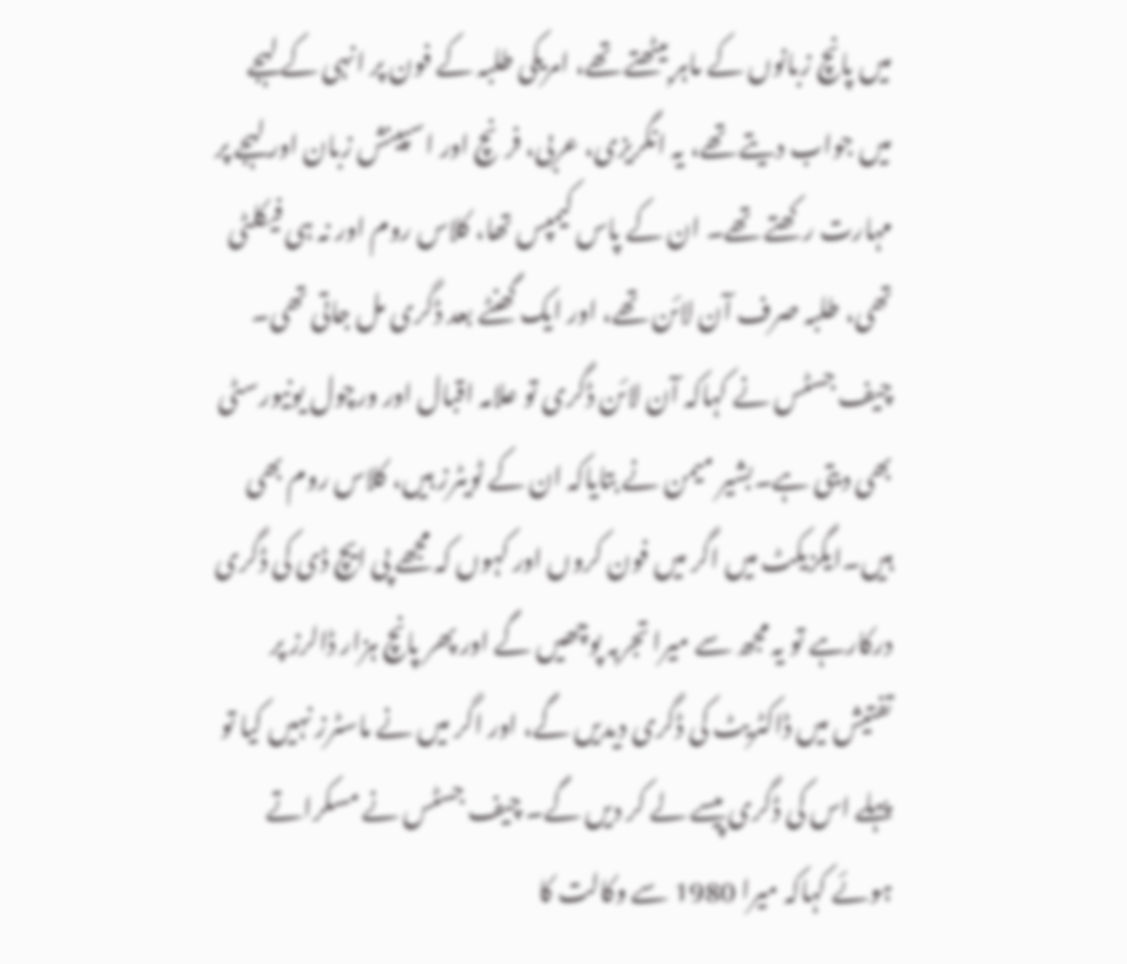میں پانچ زبانوں کے ماہر بیٹھتے تھے، امریکی طلبہ کے فون پر انہی کے لہجے میں جواب دیتے تھے، یہ انگریزی، عربی، فرنچ اور اسپینش زبان اور لہجے پر مہارت رکھتے تھے۔ ان کے پاس کیمپس تھا، کلاس روم اور نہ ہی فیکلٹی تھی، طلبہ صرف آن لائن تھے، اور ایک گھنٹے بعد ڈگری مل جاتی تھی۔
چیف جسٹس نے کہاکہ آن لائن ڈگری تو علامہ اقبال اور ورچول یونیورسٹی بھی دیتی ہے۔بشیر میمن نے بتایاکہ ان کے ٹویٹرز ہیں، کلاس روم بھی ہیں۔ایگزیکٹ میں اگر میں فون کروں اور کہوں کہ مجھے پی ایچ ڈی کی ڈگری درکارہے تو یہ مجھ سے میرا تجربہ پوچھیں گے اور پھر پانچ ہزار ڈالرز پر تفتیش میں ڈاکٹریٹ کی ڈگری دیدیں گے، اور اگر میں نے ماسٹرز نہیں کیا تو پہلے اس کی ڈگری پیسے لے کر دیں گے۔ چیف جسٹس نے مسکراتے ہوئے کہاکہ میرا 1980 سے وکالت کا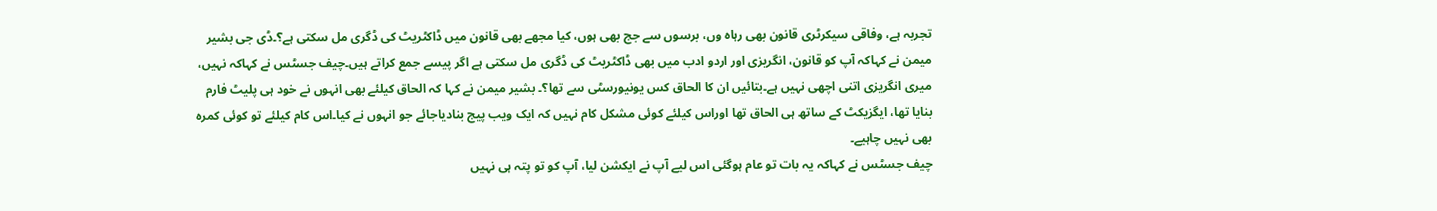تجربہ ہے، وفاقی سیکرٹری قانون بھی رہاہ وں، برسوں سے جج بھی ہوں، کیا مجھے بھی قانون میں ڈاکٹریٹ کی ڈگری مل سکتی ہے؟۔ڈی جی بشیر میمن نے کہاکہ آپ کو قانون، انگریزی اور اردو ادب میں بھی ڈاکٹریٹ کی ڈگری مل سکتی ہے اگر پیسے جمع کراتے ہیں۔چیف جسٹس نے کہاکہ نہیں، میری انگریزی اتنی اچھی نہیں ہے۔بتائیں ان کا الحاق کس یونیورسٹی سے تھا؟۔ بشیر میمن نے کہا کہ الحاق کیلئے بھی انہوں نے خود ہی پلیٹ فارم بنایا تھا، ایگزیکٹ کے ساتھ ہی الحاق تھا اوراس کیلئے کوئی مشکل کام نہیں کہ ایک ویب پیج بنادیاجائے جو انہوں نے کیا۔اس کام کیلئے تو کوئی کمرہ بھی نہیں چاہیے۔
چیف جسٹس نے کہاکہ یہ بات تو عام ہوگئی اس لیے آپ نے ایکشن لیا، آپ کو تو پتہ ہی نہیں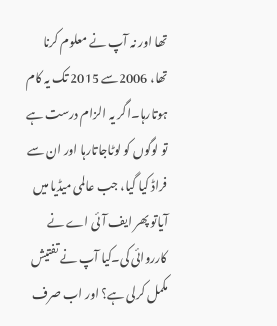تھا اور نہ آپ نے معلوم کرنا تھا، 2006سے 2015 تک یہ کام ہوتارہا۔اگر یہ الزام درست ہے تو لوگوں کو لوٹاجاتارہا اور ان سے فراڈ کیا گیا، جب عالمی میڈیا میں آیاتو پھر ایف آئی اے نے کارروائی کی۔کیا آپ نے تفتیش مکمل کرلی ہے؟ اور اب صرف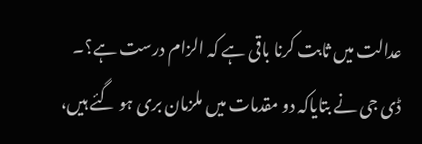عدالت میں ثابت کرنا باقی ہے کہ الزام درست ہے؟۔
ڈی جی نے بتایاکہ دو مقدمات میں ملزمان بری ہو گئے ہیں،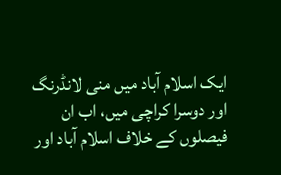ایک اسلام آباد میں منی لانڈرنگ اور دوسرا کراچی میں، اب ان فیصلوں کے خلاف اسلام آباد اور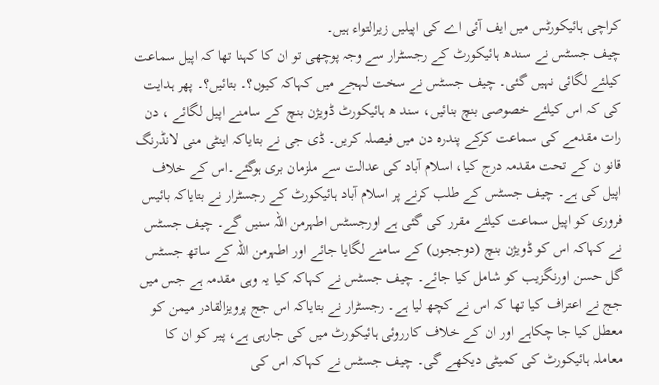کراچی ہائیکورٹس میں ایف آئی اے کی اپیلیں زیرالتواء ہیں۔
چیف جسٹس نے سندھ ہائیکورٹ کے رجسٹرار سے وجہ پوچھی تو ان کا کہنا تھا کہ اپیل سماعت کیلئے لگائی نہیں گئی۔ چیف جسٹس نے سخت لہجے میں کہاکہ کیوں؟۔ بتائیں؟۔ پھر ہدایت کی کہ اس کیلئے خصوصی بنچ بنائیں، سند ھ ہائیکورٹ ڈویژن بنچ کے سامنے اپیل لگائے ، دن رات مقدمے کی سماعت کرکے پندرہ دن میں فیصلہ کریں۔ ڈی جی نے بتایاکہ اینٹی منی لانڈرنگ قانو ن کے تحت مقدمہ درج کیا، اسلام آباد کی عدالت سے ملزمان بری ہوگئے۔اس کے خلاف اپیل کی ہے۔ چیف جسٹس کے طلب کرنے پر اسلام آباد ہائیکورٹ کے رجسٹرار نے بتایاکہ بائیس فروری کو اپیل سماعت کیلئے مقرر کی گئی ہے اورجسٹس اطہرمن اللہ سنیں گے۔ چیف جسٹس نے کہاکہ اس کو ڈویژن بنچ (دوججوں) کے سامنے لگایا جائے اور اطہرمن اللہ کے ساتھ جسٹس گل حسن اورنگزیب کو شامل کیا جائے۔ چیف جسٹس نے کہاکہ کیا یہ وہی مقدمہ ہے جس میں جج نے اعتراف کیا تھا کہ اس نے کچھ لیا ہے۔ رجسٹرار نے بتایاکہ اس جج پرویزالقادر میمن کو معطل کیا جا چکاہے اور ان کے خلاف کارروئی ہائیکورٹ میں کی جارہی ہے، پیر کو ان کا معاملہ ہائیکورٹ کی کمیٹی دیکھے گی۔ چیف جسٹس نے کہاکہ اس کی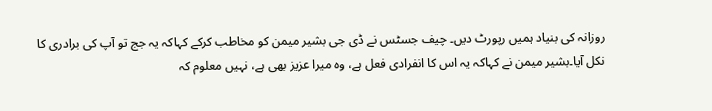روزانہ کی بنیاد ہمیں رپورٹ دیں۔ چیف جسٹس نے ڈی جی بشیر میمن کو مخاطب کرکے کہاکہ یہ جج تو آپ کی برادری کا نکل آیا۔بشیر میمن نے کہاکہ یہ اس کا انفرادی فعل ہے، وہ میرا عزیز بھی ہے، نہیں معلوم کہ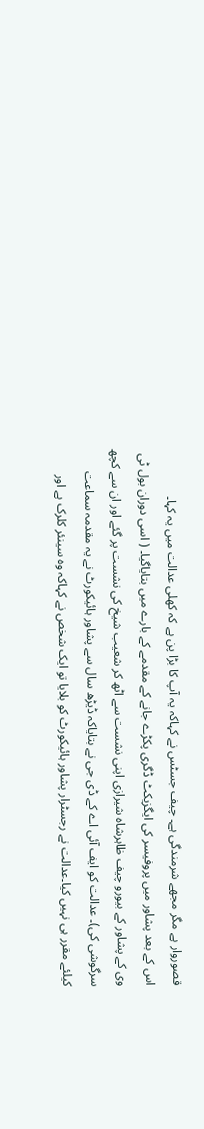قصوروار ہے مگر مجھے شرمندگی ہے۔ چیف جسٹس نے کہاکہ یہ آپ کا بڑا پن ہے کہ کھلی عدالت میں یہ کہا۔
اس کے بعد پشاور میں پروفیسر کی ایگزیکٹ ڈگری پکڑے جانے کے مقدمے کے بارے میں بتایاگیا۔ ( اسی دوران بول ٹی وی کے پشاور کے بیورو چیف ظاہرشاہ شیرازی اپنی نشست سے اٹھ کر شعیب شیخ کی نشست پر گئے اور ان سے کچھ سرگوشی کی)۔ عدالت کو ایف آئی اے کے ڈی جی نے بتایاکہ ڈیڑھ سال سے پشاور ہائیکورٹ نے یہ مقدمہ سماعت کیلئے مقرر ہی نہیں کیا۔عدالت نے رجسٹرار پشاور ہائیکورٹ کو بلایا تو ایک شخص نے کہاکہ وہ سینئر کلرک ہے اور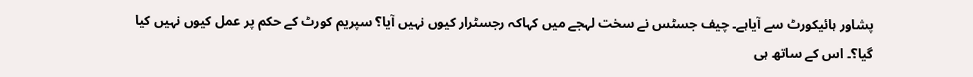پشاور ہائیکورٹ سے آیاہے۔ چیف جسٹس نے سخت لہجے میں کہاکہ رجسٹرار کیوں نہیں آیا؟ سپریم کورٹ کے حکم پر عمل کیوں نہیں کیا گیا؟۔ اس کے ساتھ ہی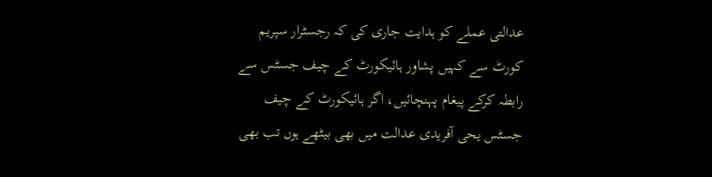عدالتی عملے کو ہدایت جاری کی کہ رجسٹرار سپریم کورٹ سے کہیں پشاور ہائیکورٹ کے چیف جسٹس سے رابطہ کرکے پیغام پہنچائیں، اگر ہائیکورٹ کے چیف جسٹس یحی آفریدی عدالت میں بھی بیٹھے ہوں تب بھی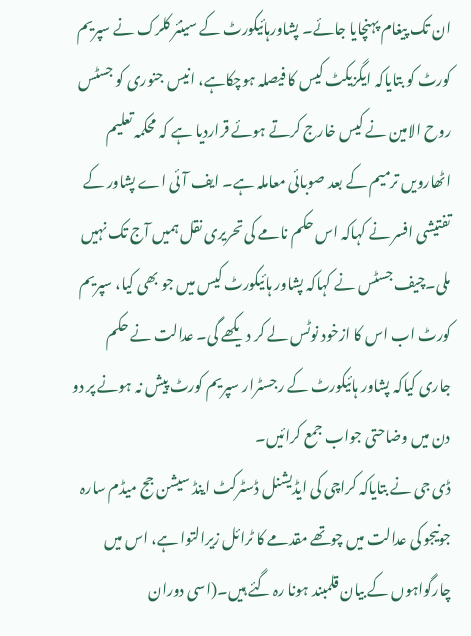ان تک پیغام پہنچایا جائے۔ پشاورہائیکورٹ کے سینئر کلرک نے سپریم کورٹ کو بتایاکہ ایگزیکٹ کیس کا فیصلہ ہوچکاہے، انیس جنوری کو جسٹس روح الامین نے کیس خارج کرتے ہوئے قراردیا ہے کہ محکمہ تعلیم اٹھارویں ترمیم کے بعد صوبائی معاملہ ہے۔ ایف آئی اے پشاور کے تفتیشی افسر نے کہاکہ اس حکم نامے کی تحریری نقل ہمیں آج تک نہیں ملی۔چیف جسٹس نے کہاکہ پشاور ہائیکورٹ کیس میں جو بھی کیا، سپریم کورٹ اب اس کا ازخود نوٹس لے کر دیکھے گی۔ عدالت نے حکم جاری کیاکہ پشاور ہائیکورٹ کے رجسٹرار سپریم کورٹ پیش نہ ہونے پر دو دن میں وضاحتی جواب جمع کرائیں۔
ڈی جی نے بتایاکہ کراچی کی ایڈیشنل ڈسٹرکٹ اینڈ سیشن جج میڈم سارہ جونیجو کی عدالت میں چوتھے مقدمے کا ٹرائل زیرالتوا ہے، اس میں چارگواہوں کے بیان قلمبند ہونا رہ گئے ہیں۔(اسی دوران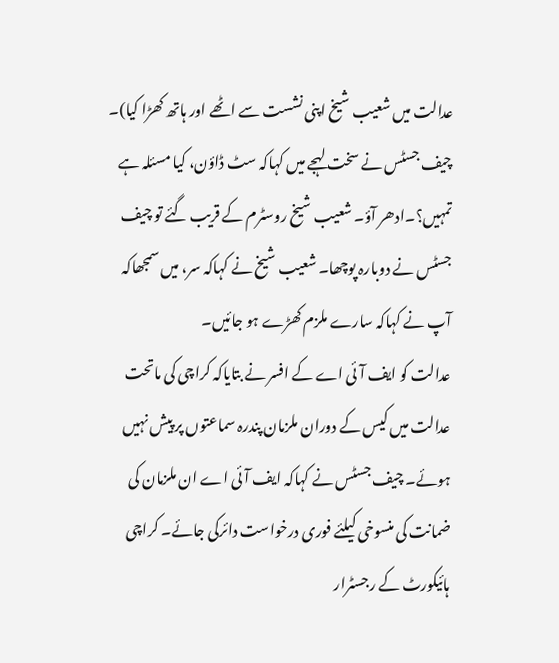عدالت میں شعیب شیخ اپنی نشست سے اٹھے اور ہاتھ کھڑا کیا)۔ چیف جسٹس نے سخت لہجے میں کہاکہ سٹ ڈاؤن، کیا مسئلہ ہے تمہیں؟۔ادھر آؤ۔ شعیب شیخ روسٹرم کے قریب گئے تو چیف جسٹس نے دوبارہ پوچھا۔ شعیب شیخ نے کہاکہ سر، میں سمجھاکہ آپ نے کہاکہ سارے ملزم کھڑے ہو جائیں۔
عدالت کو ایف آئی اے کے افسر نے بتایاکہ کراچی کی ماتحت عدالت میں کیس کے دوران ملزمان پندرہ سماعتوں پر پیش نہیں ہوئے۔ چیف جسٹس نے کہاکہ ایف آئی اے ان ملزمان کی ضمانت کی منسوخی کیلئے فوری درخواست دائرکی جائے۔ کراچی ہائیکورٹ کے رجسٹرار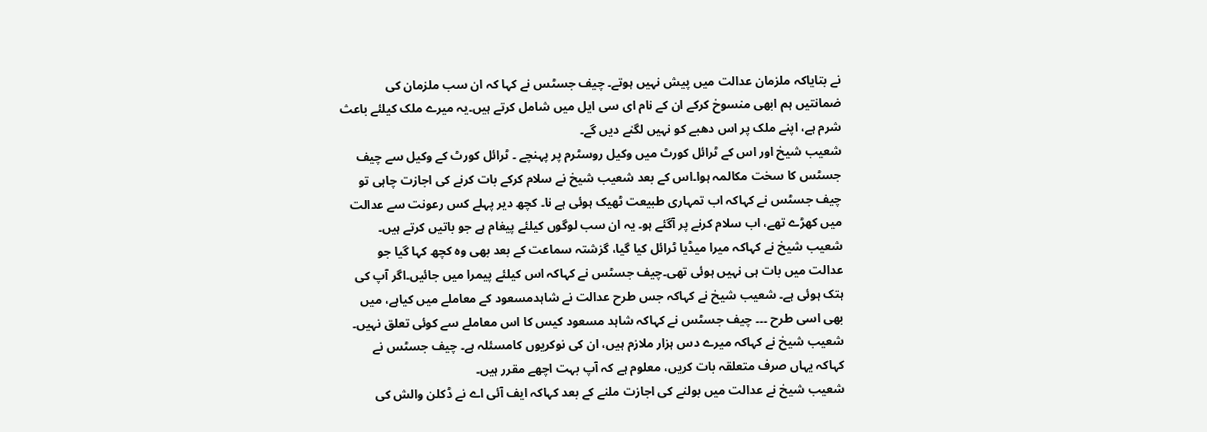نے بتایاکہ ملزمان عدالت میں پیش نہیں ہوتے۔ چیف جسٹس نے کہا کہ ان سب ملزمان کی ضمانتیں ہم ابھی منسوخ کرکے ان کے نام ای سی ایل میں شامل کرتے ہیں۔یہ میرے ملک کیلئے باعث شرم ہے، اپنے ملک پر اس دھبے کو نہیں لگنے دیں گے۔
شعیب شیخ اور اس کے ٹرائل کورٹ میں وکیل روسٹرم پر پہنچے ۔ ٹرائل کورٹ کے وکیل سے چیف جسٹس کا سخت مکالمہ ہوا۔اس کے بعد شعیب شیخ نے سلام کرکے بات کرنے کی اجازت چاہی تو چیف جسٹس نے کہاکہ اب تمہاری طبیعت ٹھیک ہوئی ہے نا۔ کچھ دیر پہلے کس رعونت سے عدالت میں کھڑے تھے، اب سلام کرنے پر آگئے ہو۔ یہ ان سب لوگوں کیلئے پیغام ہے جو باتیں کرتے ہیں۔ شعیب شیخ نے کہاکہ میرا میڈیا ٹرائل کیا گیا، گزشتہ سماعت کے بعد بھی وہ کچھ کہا گیا جو عدالت میں بات ہی نہیں ہوئی تھی۔چیف جسٹس نے کہاکہ اس کیلئے پیمرا میں جائیں۔اگر آپ کی ہتک ہوئی ہے۔ شعیب شیخ نے کہاکہ جس طرح عدالت نے شاہدمسعود کے معاملے میں کیاہے، میں بھی اسی طرح ۔۔۔ چیف جسٹس نے کہاکہ شاہد مسعود کیس کا اس معاملے سے کوئی تعلق نہیں۔ شعیب شیخ نے کہاکہ میرے دس ہزار ملازم ہیں، ان کی نوکریوں کامسئلہ ہے۔ چیف جسٹس نے کہاکہ یہاں صرف متعلقہ بات کریں، معلوم ہے کہ آپ بہت اچھے مقرر ہیں۔
شعیب شیخ نے عدالت میں بولنے کی اجازت ملنے کے بعد کہاکہ ایف آئی اے نے ڈکلن والش کی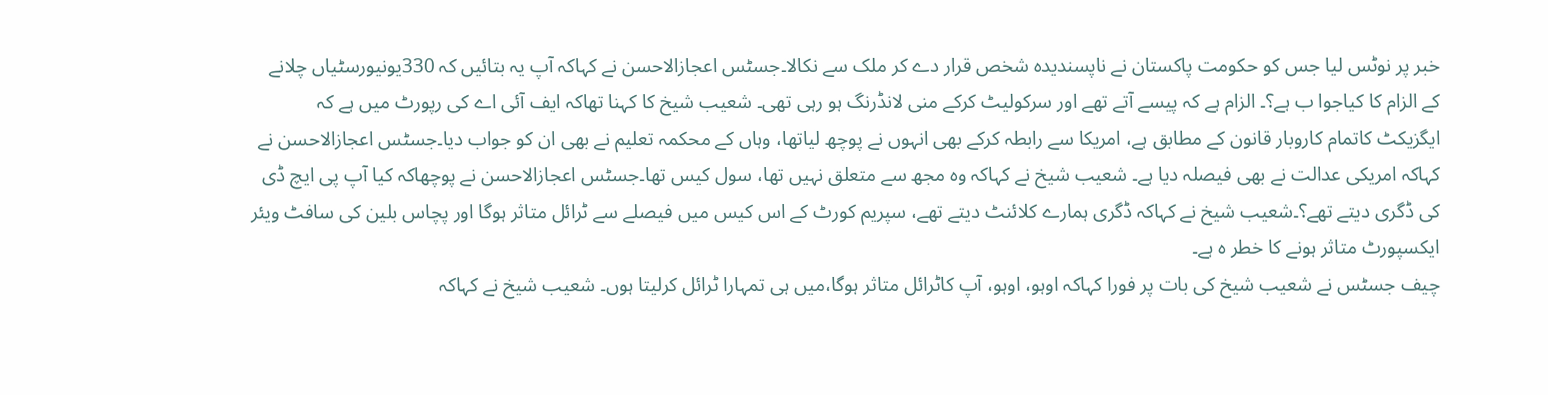خبر پر نوٹس لیا جس کو حکومت پاکستان نے ناپسندیدہ شخص قرار دے کر ملک سے نکالا۔جسٹس اعجازالاحسن نے کہاکہ آپ یہ بتائیں کہ 330یونیورسٹیاں چلانے کے الزام کا کیاجوا ب ہے؟۔ الزام ہے کہ پیسے آتے تھے اور سرکولیٹ کرکے منی لانڈرنگ ہو رہی تھی۔ شعیب شیخ کا کہنا تھاکہ ایف آئی اے کی رپورٹ میں ہے کہ ایگزیکٹ کاتمام کاروبار قانون کے مطابق ہے، امریکا سے رابطہ کرکے بھی انہوں نے پوچھ لیاتھا، وہاں کے محکمہ تعلیم نے بھی ان کو جواب دیا۔جسٹس اعجازالاحسن نے کہاکہ امریکی عدالت نے بھی فیصلہ دیا ہے۔ شعیب شیخ نے کہاکہ وہ مجھ سے متعلق نہیں تھا، سول کیس تھا۔جسٹس اعجازالاحسن نے پوچھاکہ کیا آپ پی ایچ ڈی کی ڈگری دیتے تھے؟۔شعیب شیخ نے کہاکہ ڈگری ہمارے کلائنٹ دیتے تھے، سپریم کورٹ کے اس کیس میں فیصلے سے ٹرائل متاثر ہوگا اور پچاس بلین کی سافٹ ویئر ایکسپورٹ متاثر ہونے کا خطر ہ ہے۔
چیف جسٹس نے شعیب شیخ کی بات پر فورا کہاکہ اوہو، اوہو، آپ کاٹرائل متاثر ہوگا،میں ہی تمہارا ٹرائل کرلیتا ہوں۔ شعیب شیخ نے کہاکہ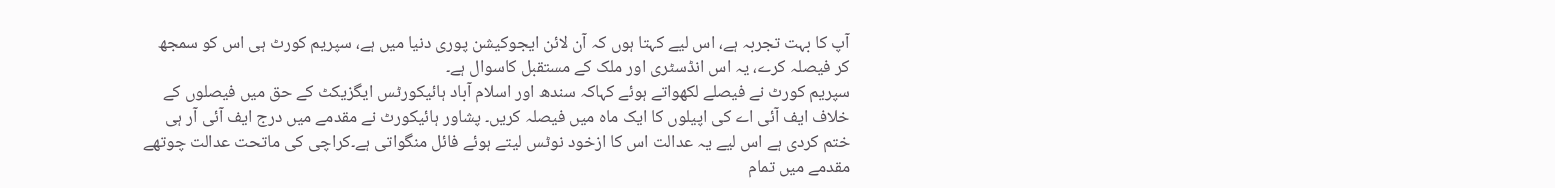آپ کا بہت تجربہ ہے، اس لیے کہتا ہوں کہ آن لائن ایجوکیشن پوری دنیا میں ہے، سپریم کورٹ ہی اس کو سمجھ کر فیصلہ کرے، یہ اس انڈسٹری اور ملک کے مستقبل کاسوال ہے۔
سپریم کورٹ نے فیصلے لکھواتے ہوئے کہاکہ سندھ اور اسلام آباد ہائیکورٹس ایگزیکٹ کے حق میں فیصلوں کے خلاف ایف آئی اے کی اپیلوں کا ایک ماہ میں فیصلہ کریں۔ پشاور ہائیکورٹ نے مقدمے میں درج ایف آئی آر ہی ختم کردی ہے اس لیے یہ عدالت اس کا ازخود نوٹس لیتے ہوئے فائل منگواتی ہے۔کراچی کی ماتحت عدالت چوتھے مقدمے میں تمام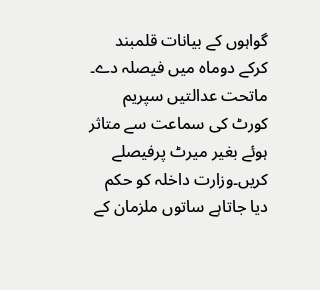گواہوں کے بیانات قلمبند کرکے دوماہ میں فیصلہ دے۔ ماتحت عدالتیں سپریم کورٹ کی سماعت سے متاثر ہوئے بغیر میرٹ پرفیصلے کریں۔وزارت داخلہ کو حکم دیا جاتاہے ساتوں ملزمان کے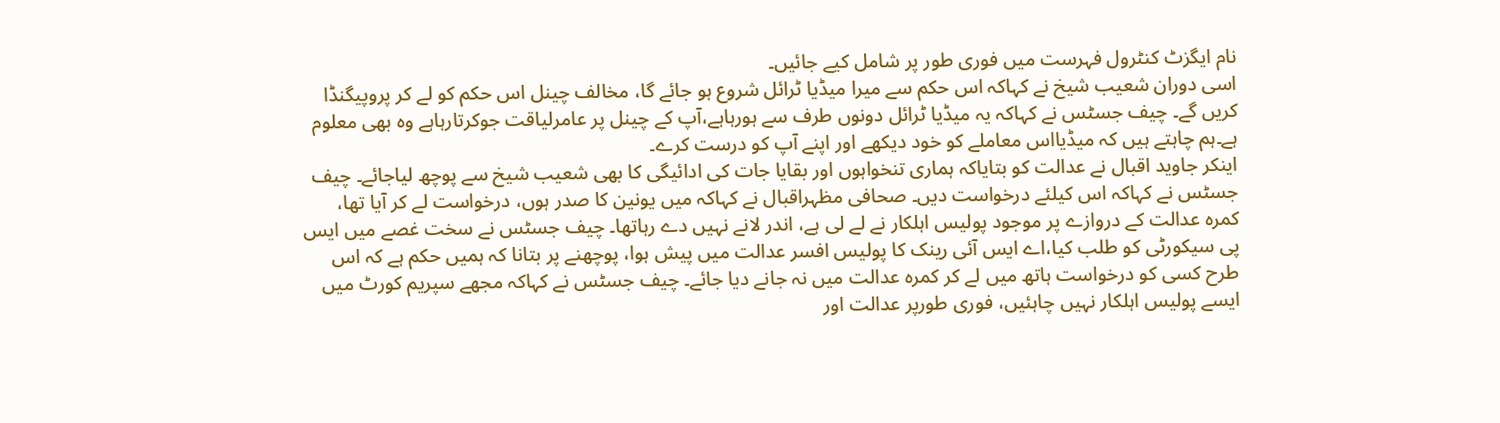نام ایگزٹ کنٹرول فہرست میں فوری طور پر شامل کیے جائیں۔
اسی دوران شعیب شیخ نے کہاکہ اس حکم سے میرا میڈیا ٹرائل شروع ہو جائے گا، مخالف چینل اس حکم کو لے کر پروپیگنڈا کریں گے۔ چیف جسٹس نے کہاکہ یہ میڈیا ٹرائل دونوں طرف سے ہورہاہے،آپ کے چینل پر عامرلیاقت جوکرتارہاہے وہ بھی معلوم ہے۔ہم چاہتے ہیں کہ میڈیااس معاملے کو خود دیکھے اور اپنے آپ کو درست کرے۔
اینکر جاوید اقبال نے عدالت کو بتایاکہ ہماری تنخواہوں اور بقایا جات کی ادائیگی کا بھی شعیب شیخ سے پوچھ لیاجائے۔ چیف جسٹس نے کہاکہ اس کیلئے درخواست دیں۔ صحافی مظہراقبال نے کہاکہ میں یونین کا صدر ہوں، درخواست لے کر آیا تھا، کمرہ عدالت کے دروازے پر موجود پولیس اہلکار نے لے لی ہے، اندر لانے نہیں دے رہاتھا۔ چیف جسٹس نے سخت غصے میں ایس پی سیکورٹی کو طلب کیا،اے ایس آئی رینک کا پولیس افسر عدالت میں پیش ہوا، پوچھنے پر بتانا کہ ہمیں حکم ہے کہ اس طرح کسی کو درخواست ہاتھ میں لے کر کمرہ عدالت میں نہ جانے دیا جائے۔ چیف جسٹس نے کہاکہ مجھے سپریم کورٹ میں ایسے پولیس اہلکار نہیں چاہئیں، فوری طورپر عدالت اور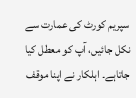سپریم کورٹ کی عمارت سے نکل جائیں، آپ کو معطل کیا جاتاہے۔ اہلکار نے اپنا موقف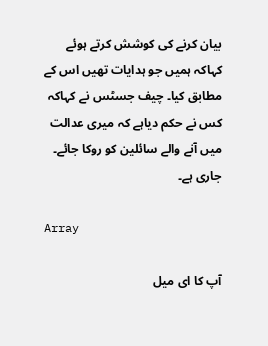بیان کرنے کی کوشش کرتے ہوئے کہاکہ ہمیں جو ہدایات تھیں اس کے مطابق کیا۔ چیف جسٹس نے کہاکہ کس نے حکم دیاہے کہ میری عدالت میں آنے والے سائلین کو روکا جائے۔
جاری ہے۔

Array

آپ کا ای میل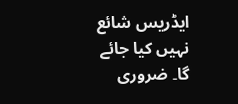ایڈریس شائع نہیں کیا جائے گا۔ ضروری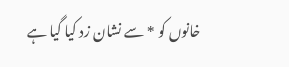خانوں کو * سے نشان زد کیا گیا ہے